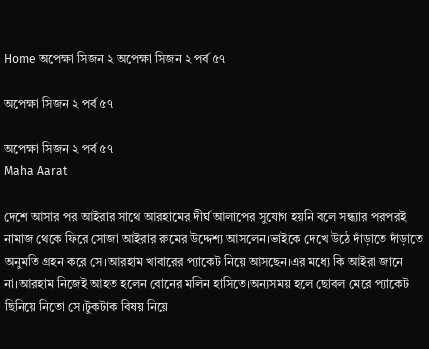Home অপেক্ষা সিজন ২ অপেক্ষা সিজন ২ পর্ব ৫৭

অপেক্ষা সিজন ২ পর্ব ৫৭

অপেক্ষা সিজন ২ পর্ব ৫৭
Maha Aarat

দেশে আসার পর আইরার সাথে আরহামের দীর্ঘ আলাপের সুযোগ হয়নি বলে সন্ধ্যার পরপরই নামাজ থেকে ফিরে সোজা আইরার রুমের উদ্দেশ্য আসলেন।ভাইকে দেখে উঠে দাঁড়াতে দাঁড়াতে অনুমতি গ্রহন করে সে।আরহাম খাবারের প্যাকেট নিয়ে আসছেন।এর মধ্যে কি আইরা জানে না।আরহাম নিজেই আহত হলেন বোনের মলিন হাসিতে।অন্যসময় হলে ছোবল মেরে প্যাকেট ছিনিয়ে নিতো সে।টুকটাক বিষয় নিয়ে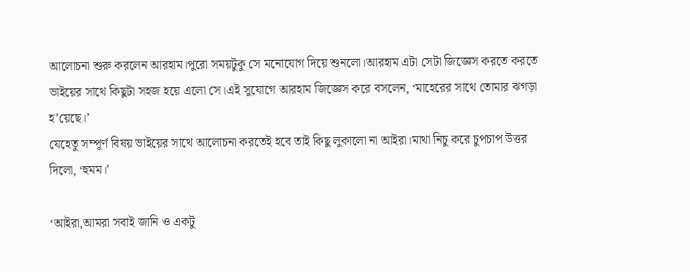আলোচনা শুরু করলেন আরহাম।পুরো সময়টুকু সে মনোযোগ দিয়ে শুনলো।আরহাম এটা সেটা জিজ্ঞেস করতে করতে ভাইয়ের সাথে কিছুটা সহজ হয়ে এলো সে।এই সুযোগে আরহাম জিজ্ঞেস করে বসলেন, ‘মাহেরের সাথে তোমার ঝগড়া হ’য়েছে।’
যেহেতু সম্পূর্ণ বিষয় ভাইয়ের সাথে আলোচনা করতেই হবে তাই কিছু লুকালো না আইরা।মাথা নিচু করে চুপচাপ উত্তর দিলো, ‘হুমম।’

‘আইরা,আমরা সবাই জানি ও একটু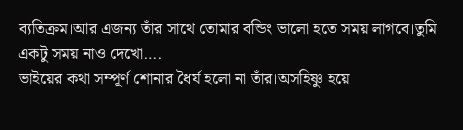ব্যতিক্রম।আর এজন্য তাঁর সাথে তোমার বন্ডিং ভালো হতে সময় লাগবে।তুমি একটু সময় নাও দেখো….
ভাইয়ের কথা সম্পূর্ণ শোনার ধৈর্য হলো না তাঁর।অসহিষ্ণু হয়ে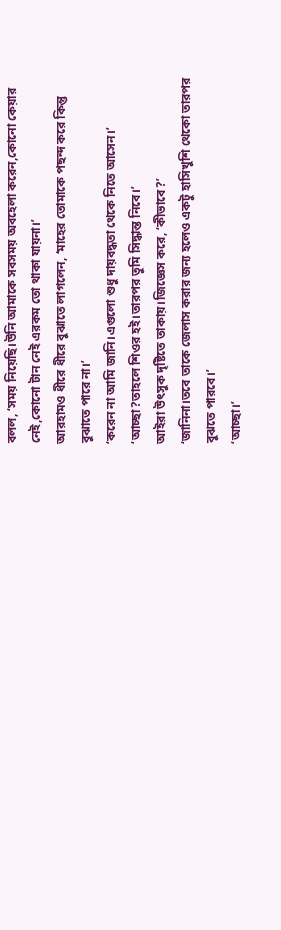বলল, ‘সময় নিয়েছি।উনি আমাকে সবসময় অবহেলা করেন,কোনো কেয়ার নেই,কোনো টান নেই এরকম তো থাকা যায়না।’
আরহামও ধীরে ধীরে বুঝাতে লাগলেন, ‘মাহের তোমাকে পছন্দ করে কিন্তু বুঝাতে পারে না।’
‘করেন না আমি জানি।এগুলো শুধু দায়বদ্ধতা থেকে নিতে আসেন।’
‘আচ্ছা?তাহলে শিওর হই।তারপর তুমি সিদ্ধান্ত নিবে।’
আইরা উৎসুক দৃষ্টিতে তাকায়।জিজ্ঞেস করে, ‘কীভাবে?’
‘জানিনা।তবে তাকে জেলাস করার জন্য হলেও একটু হাসিখুশি থেকো তারপর বুঝতে পারবে।’
‘আচ্ছা।’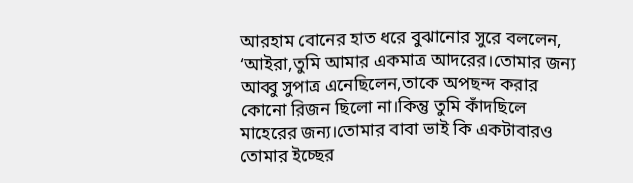আরহাম বোনের হাত ধরে বুঝানোর সুরে বললেন, ‘আইরা,তুমি আমার একমাত্র আদরের।তোমার জন্য আব্বু সুপাত্র এনেছিলেন,তাকে অপছন্দ করার কোনো রিজন ছিলো না।কিন্তু তুমি কাঁদছিলে মাহেরের জন্য।তোমার বাবা ভাই কি একটাবারও তোমার ইচ্ছের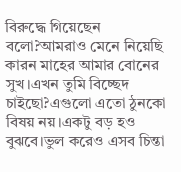বিরুদ্ধে গিয়েছেন বলো?আমরাও মেনে নিয়েছি কারন মাহের আমার বোনের সুখ।এখন তুমি বিচ্ছেদ চাইছো?এগুলো এতো ঠুনকো বিষয় নয়।একটু বড় হও বুঝবে।ভুল করেও এসব চিন্তা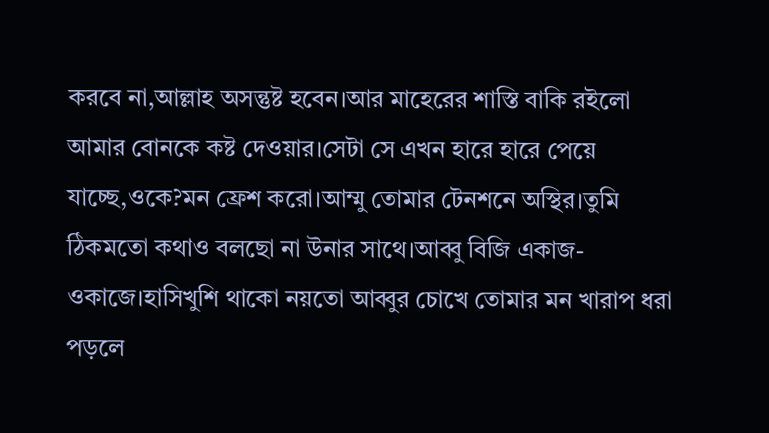করবে না,আল্লাহ অসন্তুষ্ট হবেন।আর মাহেরের শাস্তি বাকি রইলো আমার বোনকে কষ্ট দেওয়ার।সেটা সে এখন হারে হারে পেয়ে যাচ্ছে,ওকে?মন ফ্রেশ করো।আম্মু তোমার টেনশনে অস্থির।তুমি ঠিকমতো কথাও বলছো না উনার সাথে।আব্বু বিজি একাজ-ওকাজে।হাসিখুশি থাকো নয়তো আব্বুর চোখে তোমার মন খারাপ ধরা পড়লে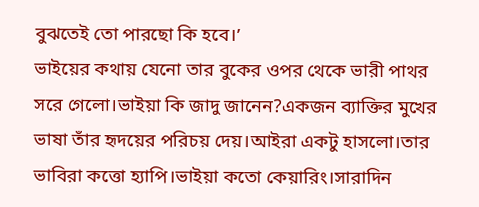বুঝতেই তো পারছো কি হবে।’
ভাইয়ের কথায় যেনো তার বুকের ওপর থেকে ভারী পাথর সরে গেলো।ভাইয়া কি জাদু জানেন?একজন ব্যাক্তির মুখের ভাষা তাঁর হৃদয়ের পরিচয় দেয়।আইরা একটু হাসলো।তার ভাবিরা কত্তো হ্যাপি।ভাইয়া কতো কেয়ারিং।সারাদিন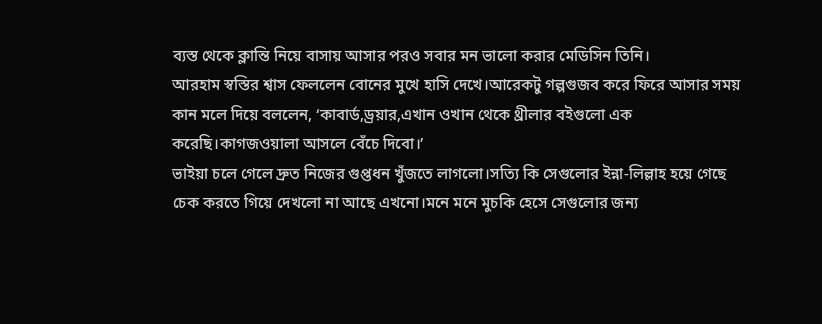ব্যস্ত থেকে ক্লান্তি নিয়ে বাসায় আসার পরও সবার মন ভালো করার মেডিসিন তিনি।
আরহাম স্বস্তির শ্বাস ফেললেন বোনের মুখে হাসি দেখে।আরেকটু গল্পগুজব করে ফিরে আসার সময় কান মলে দিয়ে বললেন, ‘কাবার্ড,ড্রয়ার,এখান ওখান থেকে থ্রীলার বইগুলো এক করেছি।কাগজওয়ালা আসলে বেঁচে দিবো।’
ভাইয়া চলে গেলে দ্রুত নিজের গুপ্তধন খুঁজতে লাগলো।সত্যি কি সেগুলোর ইন্না-লিল্লাহ হয়ে গেছে চেক করতে গিয়ে দেখলো না আছে এখনো।মনে মনে মুচকি হেসে সেগুলোর জন্য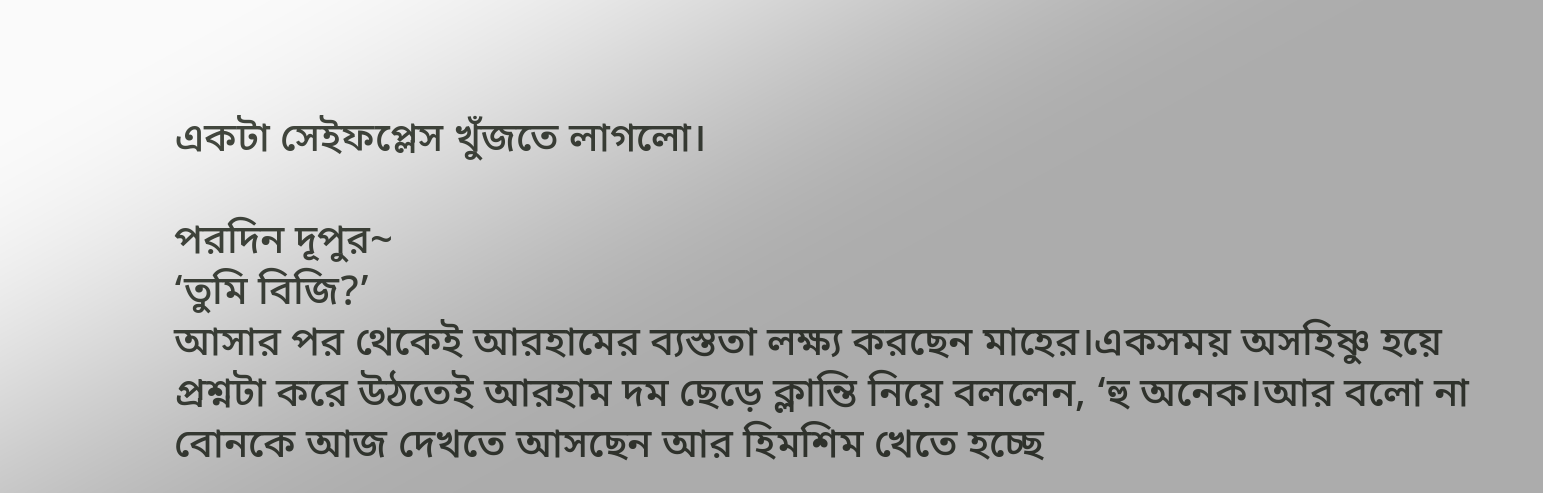একটা সেইফপ্লেস খুঁজতে লাগলো।

পরদিন দূপুর~
‘তুমি বিজি?’
আসার পর থেকেই আরহামের ব্যস্ততা লক্ষ্য করছেন মাহের।একসময় অসহিষ্ণু হয়ে প্রশ্নটা করে উঠতেই আরহাম দম ছেড়ে ক্লান্তি নিয়ে বললেন, ‘হু অনেক।আর বলো না বোনকে আজ দেখতে আসছেন আর হিমশিম খেতে হচ্ছে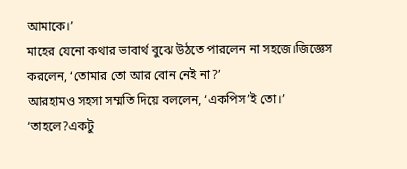আমাকে।’
মাহের যেনো কথার ভাবার্থ বুঝে উঠতে পারলেন না সহজে।জিজ্ঞেস করলেন, ‘তোমার তো আর বোন নেই না?’
আরহামও সহসা সম্মতি দিয়ে বললেন, ‘একপিস’ই তো।’
‘তাহলে?একটু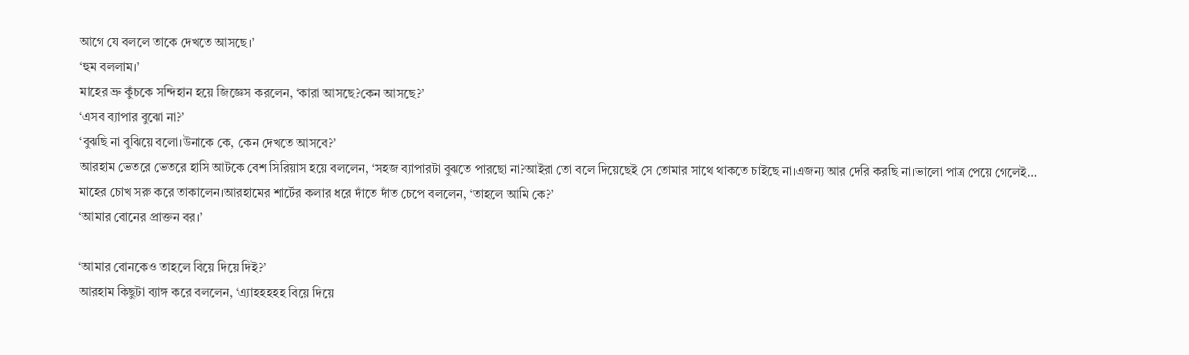আগে যে বললে তাকে দেখতে আসছে।’
‘হুম বললাম।’
মাহের ভ্রু কুঁচকে সন্দিহান হয়ে জিজ্ঞেস করলেন, ‘কারা আসছে?কেন আসছে?’
‘এসব ব্যাপার বুঝো না?’
‘বুঝছি না বুঝিয়ে বলো।উনাকে কে, কেন দেখতে আসবে?’
আরহাম ভেতরে ভেতরে হাসি আটকে বেশ সিরিয়াস হয়ে বললেন, ‘সহজ ব্যাপারটা বুঝতে পারছো না?আইরা তো বলে দিয়েছেই সে তোমার সাথে থাকতে চাইছে না।এজন্য আর দেরি করছি না।ভালো পাত্র পেয়ে গেলেই…
মাহের চোখ সরু করে তাকালেন।আরহামের শার্টের কলার ধরে দাঁতে দাঁত চেপে বললেন, ‘তাহলে আমি কে?’
‘আমার বোনের প্রাক্তন বর।’

‘আমার বোনকেও তাহলে বিয়ে দিয়ে দিই?’
আরহাম কিছুটা ব্যাঙ্গ করে বললেন, ‘এ্যাহহহহহ বিয়ে দিয়ে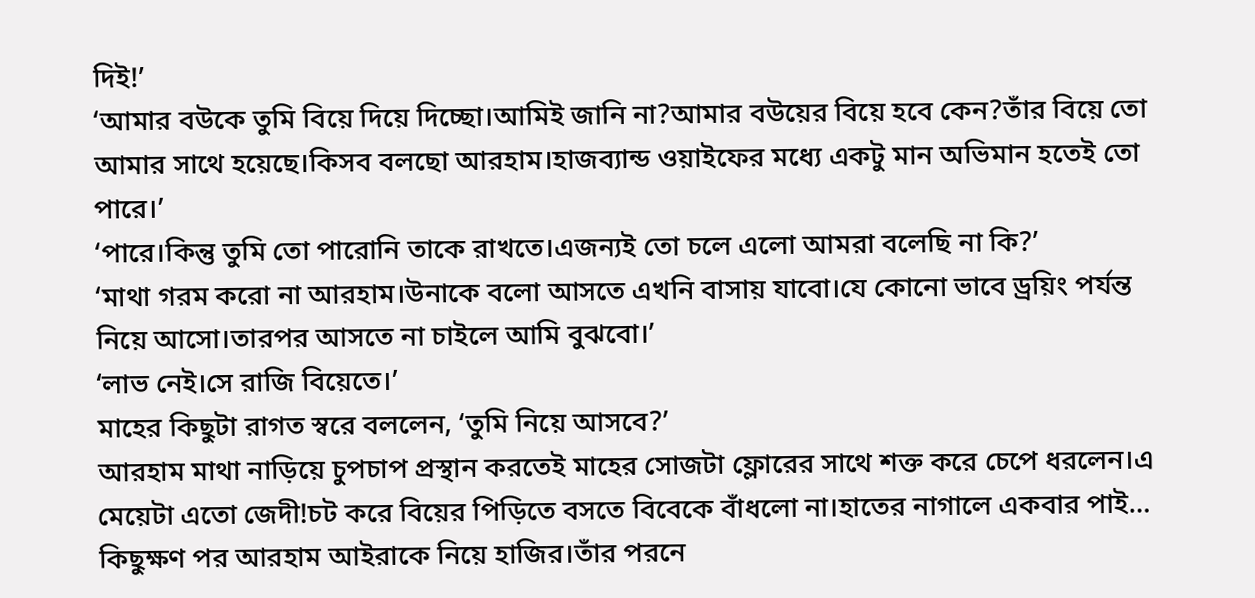দিই!’
‘আমার বউকে তুমি বিয়ে দিয়ে দিচ্ছো।আমিই জানি না?আমার বউয়ের বিয়ে হবে কেন?তাঁর বিয়ে তো আমার সাথে হয়েছে।কিসব বলছো আরহাম।হাজব্যান্ড ওয়াইফের মধ্যে একটু মান অভিমান হতেই তো পারে।’
‘পারে।কিন্তু তুমি তো পারোনি তাকে রাখতে।এজন্যই তো চলে এলো আমরা বলেছি না কি?’
‘মাথা গরম করো না আরহাম।উনাকে বলো আসতে এখনি বাসায় যাবো।যে কোনো ভাবে ড্রয়িং পর্যন্ত নিয়ে আসো।তারপর আসতে না চাইলে আমি বুঝবো।’
‘লাভ নেই।সে রাজি বিয়েতে।’
মাহের কিছুটা রাগত স্বরে বললেন, ‘তুমি নিয়ে আসবে?’
আরহাম মাথা নাড়িয়ে চুপচাপ প্রস্থান করতেই মাহের সোজটা ফ্লোরের সাথে শক্ত করে চেপে ধরলেন।এ মেয়েটা এতো জেদী!চট করে বিয়ের পিড়িতে বসতে বিবেকে বাঁধলো না।হাতের নাগালে একবার পাই…
কিছুক্ষণ পর আরহাম আইরাকে নিয়ে হাজির।তাঁর পরনে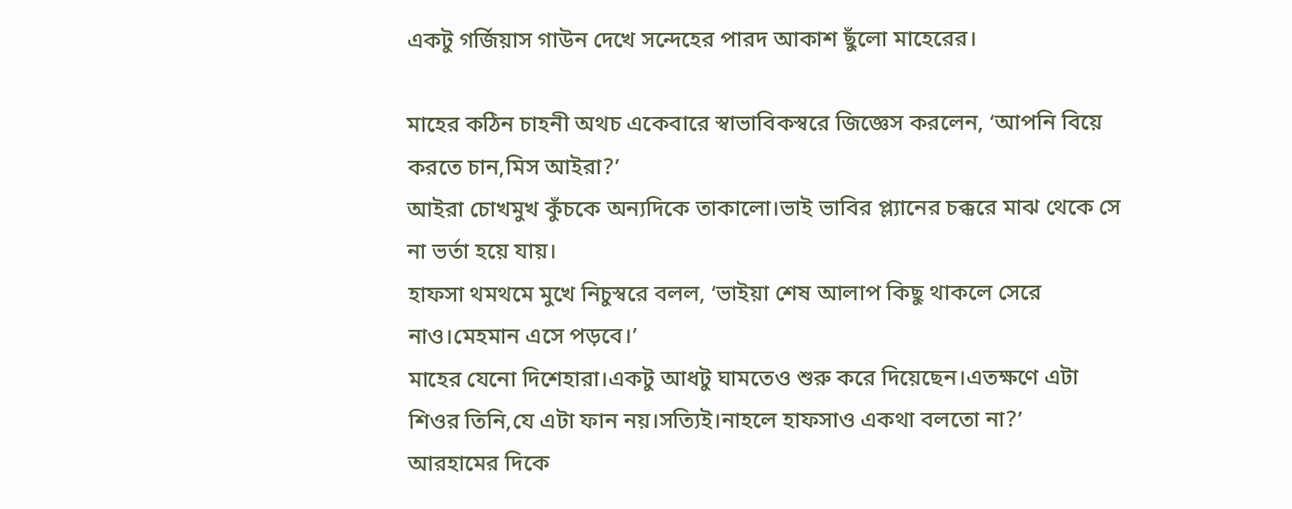একটু গর্জিয়াস গাউন দেখে সন্দেহের পারদ আকাশ ছুঁলো মাহেরের।

মাহের কঠিন চাহনী অথচ একেবারে স্বাভাবিকস্বরে জিজ্ঞেস করলেন, ‘আপনি বিয়ে করতে চান,মিস আইরা?’
আইরা চোখমুখ কুঁচকে অন্যদিকে তাকালো।ভাই ভাবির প্ল্যানের চক্করে মাঝ থেকে সে না ভর্তা হয়ে যায়।
হাফসা থমথমে মুখে নিচুস্বরে বলল, ‘ভাইয়া শেষ আলাপ কিছু থাকলে সেরে নাও।মেহমান এসে পড়বে।’
মাহের যেনো দিশেহারা।একটু আধটু ঘামতেও শুরু করে দিয়েছেন।এতক্ষণে এটা শিওর তিনি,যে এটা ফান নয়।সত্যিই।নাহলে হাফসাও একথা বলতো না?’
আরহামের দিকে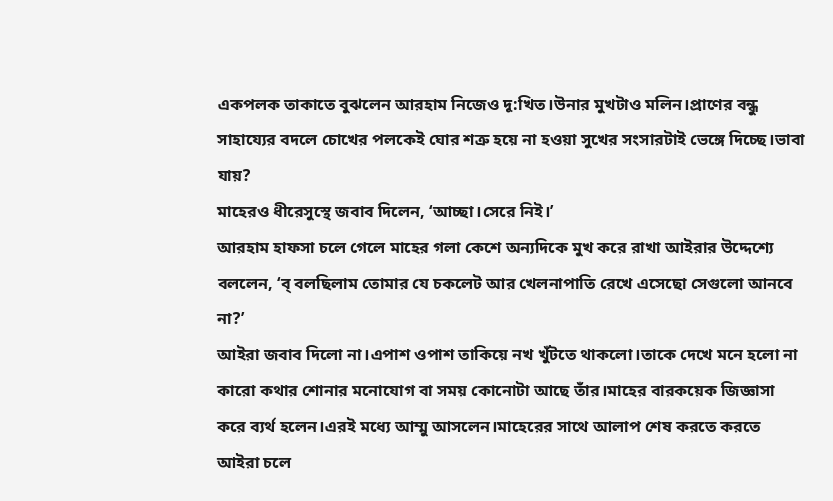একপলক তাকাতে বুঝলেন আরহাম নিজেও দূ:খিত।উনার মুখটাও মলিন।প্রাণের বন্ধু সাহায্যের বদলে চোখের পলকেই ঘোর শত্রু হয়ে না হওয়া সুখের সংসারটাই ভেঙ্গে দিচ্ছে।ভাবা যায়?
মাহেরও ধীরেসুস্থে জবাব দিলেন, ‘আচ্ছা।সেরে নিই।’
আরহাম হাফসা চলে গেলে মাহের গলা কেশে অন্যদিকে মুখ করে রাখা আইরার উদ্দেশ্যে বললেন, ‘ব্ বলছিলাম তোমার যে চকলেট আর খেলনাপাতি রেখে এসেছো সেগুলো আনবে না?’
আইরা জবাব দিলো না।এপাশ ওপাশ তাকিয়ে নখ খুঁটতে থাকলো।তাকে দেখে মনে হলো না কারো কথার শোনার মনোযোগ বা সময় কোনোটা আছে তাঁর।মাহের বারকয়েক জিজ্ঞাসা করে ব্যর্থ হলেন।এরই মধ্যে আম্মু আসলেন।মাহেরের সাথে আলাপ শেষ করতে করতে আইরা চলে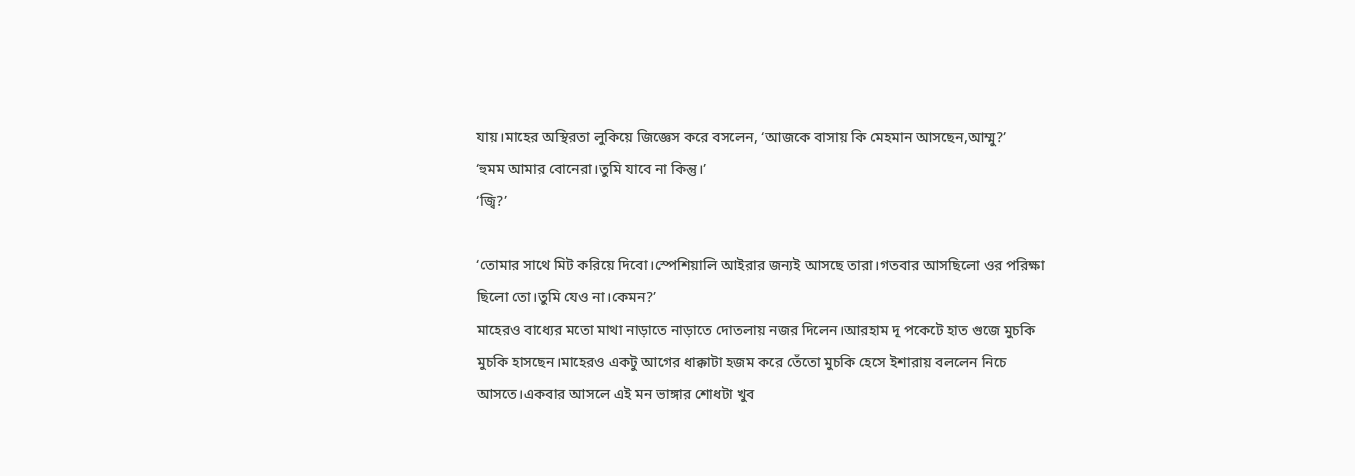যায়।মাহের অস্থিরতা লুকিয়ে জিজ্ঞেস করে বসলেন, ‘আজকে বাসায় কি মেহমান আসছেন,আম্মু?’
‘হুমম আমার বোনেরা।তুমি যাবে না কিন্তু।’
‘জ্বি?’

‘তোমার সাথে মিট করিয়ে দিবো।স্পেশিয়ালি আইরার জন্যই আসছে তারা।গতবার আসছিলো ওর পরিক্ষা ছিলো তো।তুমি যেও না।কেমন?’
মাহেরও বাধ্যের মতো মাথা নাড়াতে নাড়াতে দোতলায় নজর দিলেন।আরহাম দূ পকেটে হাত গুজে মুচকি মুচকি হাসছেন।মাহেরও একটু আগের ধাক্কাটা হজম করে তেঁতো মুচকি হেসে ইশারায় বললেন নিচে আসতে।একবার আসলে এই মন ভাঙ্গার শোধটা খুব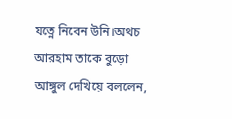যত্নে নিবেন উনি।অথচ আরহাম তাকে বুড়ো আঙ্গুল দেখিয়ে বললেন,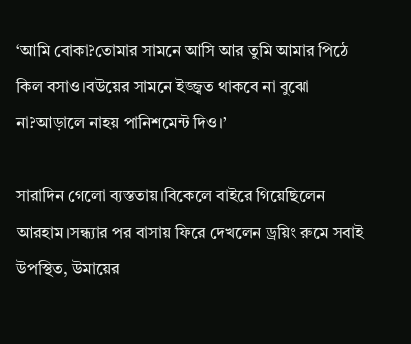‘আমি বোকা?তোমার সামনে আসি আর তুমি আমার পিঠে কিল বসাও।বউয়ের সামনে ইজ্জ্বত থাকবে না বুঝো না?আড়ালে নাহয় পানিশমেন্ট দিও।’

সারাদিন গেলো ব্যস্ততায়।বিকেলে বাইরে গিয়েছিলেন আরহাম।সন্ধ্যার পর বাসায় ফিরে দেখলেন ড্রয়িং রুমে সবাই উপস্থিত, উমায়ের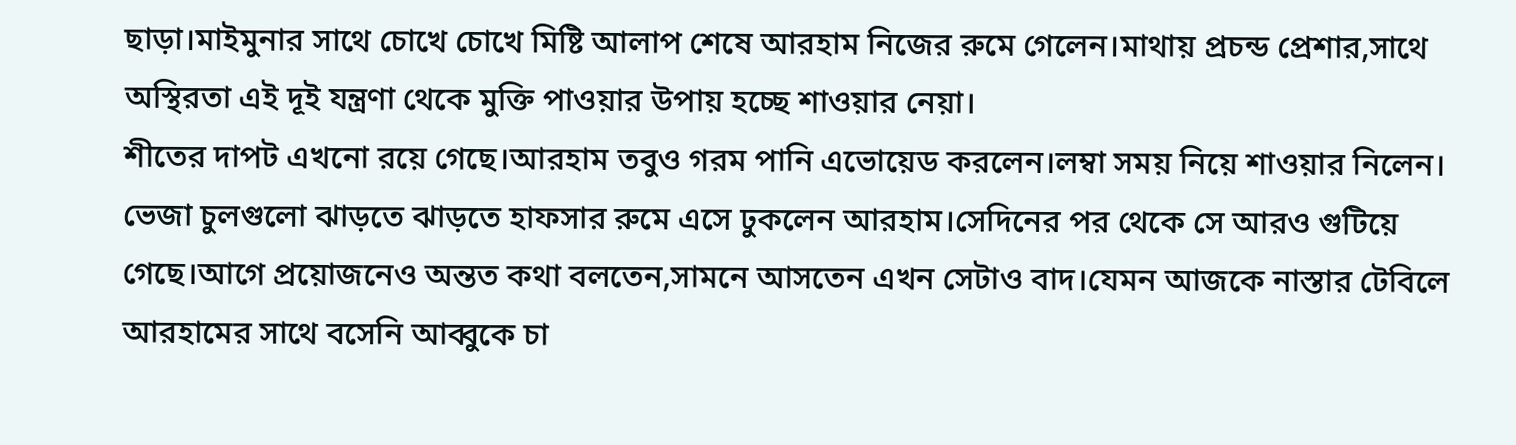ছাড়া।মাইমুনার সাথে চোখে চোখে মিষ্টি আলাপ শেষে আরহাম নিজের রুমে গেলেন।মাথায় প্রচন্ড প্রেশার,সাথে অস্থিরতা এই দূই যন্ত্রণা থেকে মুক্তি পাওয়ার উপায় হচ্ছে শাওয়ার নেয়া।
শীতের দাপট এখনো রয়ে গেছে।আরহাম তবুও গরম পানি এভোয়েড করলেন।লম্বা সময় নিয়ে শাওয়ার নিলেন।
ভেজা চুলগুলো ঝাড়তে ঝাড়তে হাফসার রুমে এসে ঢুকলেন আরহাম।সেদিনের পর থেকে সে আরও গুটিয়ে গেছে।আগে প্রয়োজনেও অন্তত কথা বলতেন,সামনে আসতেন এখন সেটাও বাদ।যেমন আজকে নাস্তার টেবিলে আরহামের সাথে বসেনি আব্বুকে চা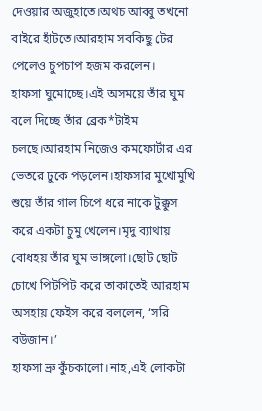দেওয়ার অজুহাতে।অথচ আব্বু তখনো বাইরে হাঁটতে।আরহাম সবকিছু টের পেলেও চুপচাপ হজম করলেন।
হাফসা ঘুমোচ্ছে।এই অসময়ে তাঁর ঘুম বলে দিচ্ছে তাঁর ব্রেক*টাইম চলছে।আরহাম নিজেও কমফোর্টার এর ভেতরে ঢুকে পড়লেন।হাফসার মুখোমুখি শুয়ে তাঁর গাল চিপে ধরে নাকে টুক্কুস করে একটা চুমু খেলেন।মৃদু ব্যাথায় বোধহয় তাঁর ঘুম ভাঙ্গলো।ছোট ছোট চোখে পিটপিট করে তাকাতেই আরহাম অসহায় ফেইস করে বললেন, ‘সরি বউজান।’
হাফসা ভ্রু কুঁচকালো।নাহ,এই লোকটা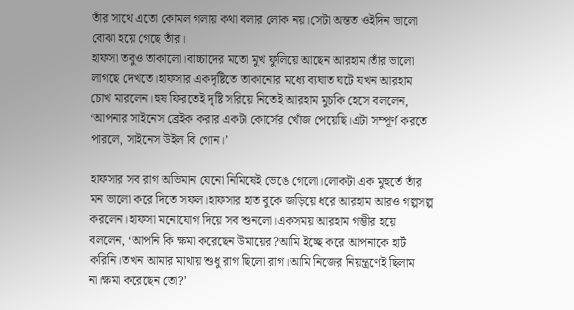তাঁর সাথে এতো কোমল গলায় কথা বলার লোক নয়।সেটা অন্তত ওইদিন ভালো বোঝা হয়ে গেছে তাঁর।
হাফসা তবুও তাকালো।বাচ্চাদের মতো মুখ ফুলিয়ে আছেন আরহাম।তাঁর ভালো লাগছে দেখতে।হাফসার একদৃষ্টিতে তাকানোর মধ্যে ব্যঘাত ঘটে যখন আরহাম চোখ মারলেন।হুষ ফিরতেই দৃষ্টি সরিয়ে নিতেই আরহাম মুচকি হেসে বললেন, ‘আপনার সাইনেস ব্রেইক করার একটা কোর্সের খোঁজ পেয়েছি।এটা সম্পূর্ণ করতে পারলে, সাইনেস উইল বি গোন।’

হাফসার সব রাগ অভিমান যেনো নিমিষেই ভেঙে গেলো।লোকটা এক মুহুর্তে তাঁর মন ভালো করে দিতে সফল।হাফসার হাত বুকে জড়িয়ে ধরে আরহাম আরও গল্পসল্প করলেন।হাফসা মনোযোগ দিয়ে সব শুনলো।একসময় আরহাম গম্ভীর হয়ে বললেন, ‘আপনি কি ক্ষমা করেছেন উমায়ের?আমি ইচ্ছে করে আপনাকে হার্ট করিনি।তখন আমার মাথায় শুধু রাগ ছিলো রাগ।আমি নিজের নিয়ন্ত্রণেই ছিলাম না।ক্ষমা করেছেন তো?’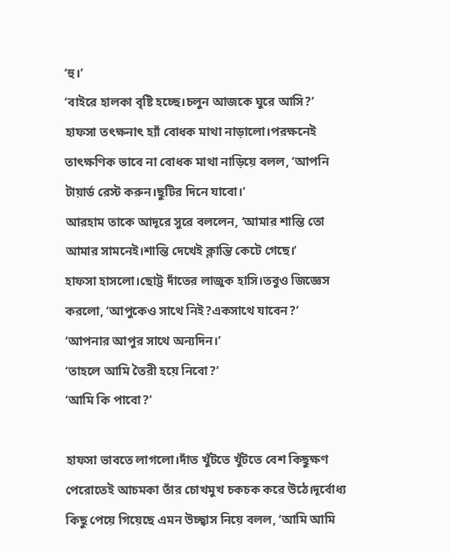‘হু।’
‘বাইরে হালকা বৃষ্টি হচ্ছে।চলুন আজকে ঘুরে আসি?’
হাফসা তৎক্ষনাৎ হ্যাঁ বোধক মাথা নাড়ালো।পরক্ষনেই তাৎক্ষণিক ভাবে না বোধক মাথা নাড়িয়ে বলল, ‘আপনি টায়ার্ড রেস্ট করুন।ছুটির দিনে যাবো।’
আরহাম তাকে আদূরে সুরে বললেন, ‘আমার শান্তি তো আমার সামনেই।শান্তি দেখেই ক্লান্তি কেটে গেছে।’
হাফসা হাসলো।ছোট্ট দাঁতের লাজুক হাসি।তবুও জিজ্ঞেস করলো, ‘আপুকেও সাথে নিই?একসাথে যাবেন?’
‘আপনার আপুর সাথে অন্যদিন।’
‘তাহলে আমি তৈরী হয়ে নিবো?’
‘আমি কি পাবো?’

হাফসা ভাবতে লাগলো।দাঁত খুঁটতে খুঁটতে বেশ কিছুক্ষণ পেরোতেই আচমকা তাঁর চোখমুখ চকচক করে উঠে।দূর্বোধ্য কিছু পেয়ে গিয়েছে এমন উচ্ছ্বাস নিয়ে বলল, ‘আমি আমি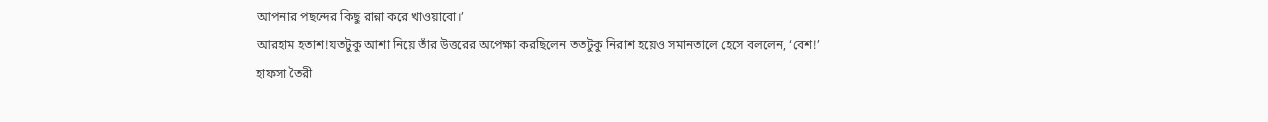আপনার পছন্দের কিছু রান্না করে খাওয়াবো।’
আরহাম হতাশ!যতটুকু আশা নিয়ে তাঁর উত্তরের অপেক্ষা করছিলেন ততটুকু নিরাশ হয়েও সমানতালে হেসে বললেন, ‘বেশ!’
হাফসা তৈরী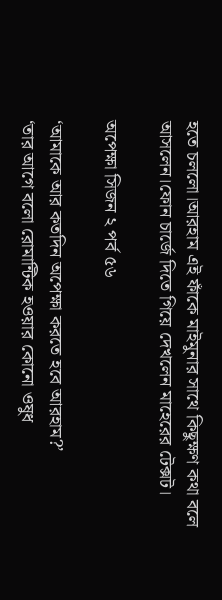হতে চললো।আরহাম এই ফাঁকে মাইমুনার সাথে কিছুক্ষণ কথা বলে আসলেন।ফোন চার্জে দিতে গিয়ে দেখলেন মাহেরের টেক্সট।

অপেক্ষা সিজন ২ পর্ব ৫৬

‘আমাকে আর কতদিন অপেক্ষা করতে হবে আরহাম?’
‘তার আগে বলো রোমান্টিক হওয়ার কোনো ওষুধ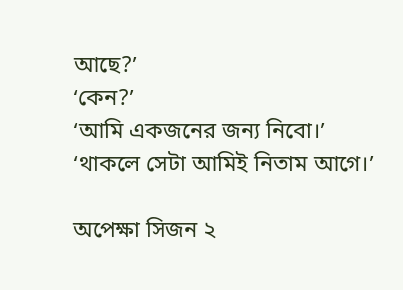আছে?’
‘কেন?’
‘আমি একজনের জন্য নিবো।’
‘থাকলে সেটা আমিই নিতাম আগে।’

অপেক্ষা সিজন ২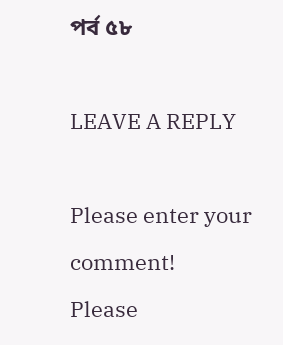পর্ব ৫৮

LEAVE A REPLY

Please enter your comment!
Please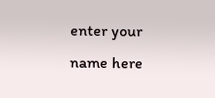enter your name here